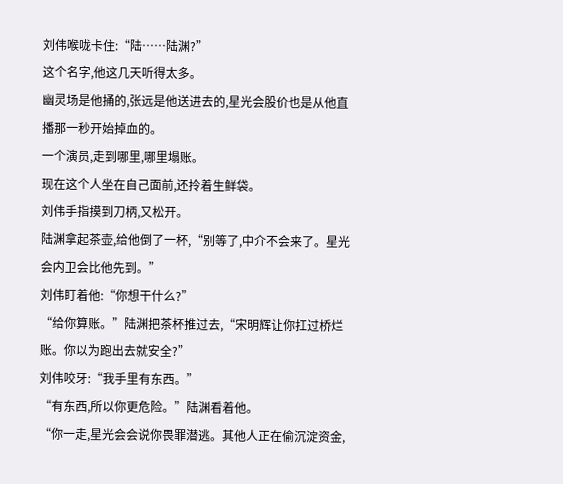刘伟喉咙卡住:“陆……陆渊?”
这个名字,他这几天听得太多。
幽灵场是他捅的,张远是他送进去的,星光会股价也是从他直播那一秒开始掉血的。
一个演员,走到哪里,哪里塌账。
现在这个人坐在自己面前,还拎着生鲜袋。
刘伟手指摸到刀柄,又松开。
陆渊拿起茶壶,给他倒了一杯,“别等了,中介不会来了。星光会内卫会比他先到。”
刘伟盯着他:“你想干什么?”
“给你算账。”陆渊把茶杯推过去,“宋明辉让你扛过桥烂账。你以为跑出去就安全?”
刘伟咬牙:“我手里有东西。”
“有东西,所以你更危险。”陆渊看着他。
“你一走,星光会会说你畏罪潜逃。其他人正在偷沉淀资金,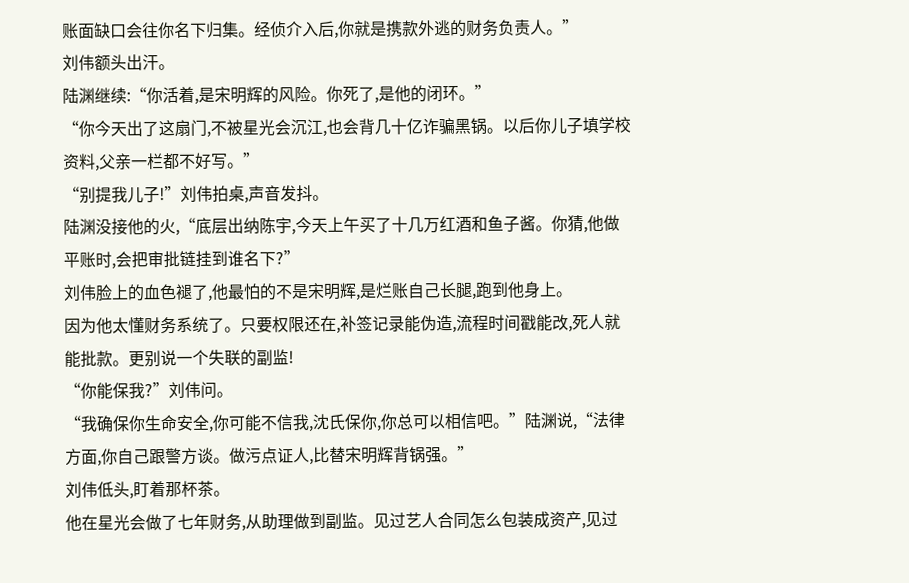账面缺口会往你名下归集。经侦介入后,你就是携款外逃的财务负责人。”
刘伟额头出汗。
陆渊继续:“你活着,是宋明辉的风险。你死了,是他的闭环。”
“你今天出了这扇门,不被星光会沉江,也会背几十亿诈骗黑锅。以后你儿子填学校资料,父亲一栏都不好写。”
“别提我儿子!”刘伟拍桌,声音发抖。
陆渊没接他的火,“底层出纳陈宇,今天上午买了十几万红酒和鱼子酱。你猜,他做平账时,会把审批链挂到谁名下?”
刘伟脸上的血色褪了,他最怕的不是宋明辉,是烂账自己长腿,跑到他身上。
因为他太懂财务系统了。只要权限还在,补签记录能伪造,流程时间戳能改,死人就能批款。更别说一个失联的副监!
“你能保我?”刘伟问。
“我确保你生命安全,你可能不信我,沈氏保你,你总可以相信吧。”陆渊说,“法律方面,你自己跟警方谈。做污点证人,比替宋明辉背锅强。”
刘伟低头,盯着那杯茶。
他在星光会做了七年财务,从助理做到副监。见过艺人合同怎么包装成资产,见过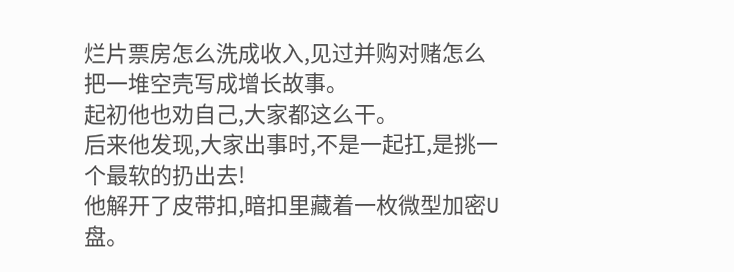烂片票房怎么洗成收入,见过并购对赌怎么把一堆空壳写成增长故事。
起初他也劝自己,大家都这么干。
后来他发现,大家出事时,不是一起扛,是挑一个最软的扔出去!
他解开了皮带扣,暗扣里藏着一枚微型加密U盘。